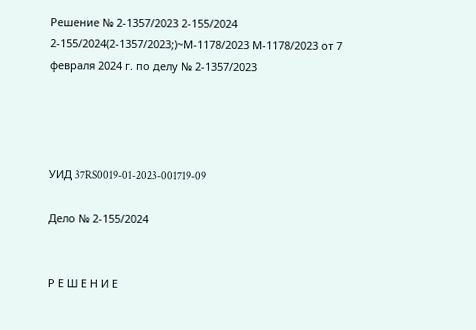Решение № 2-1357/2023 2-155/2024 2-155/2024(2-1357/2023;)~М-1178/2023 М-1178/2023 от 7 февраля 2024 г. по делу № 2-1357/2023




УИД 37RS0019-01-2023-001719-09

Дело № 2-155/2024


Р Е Ш Е Н И Е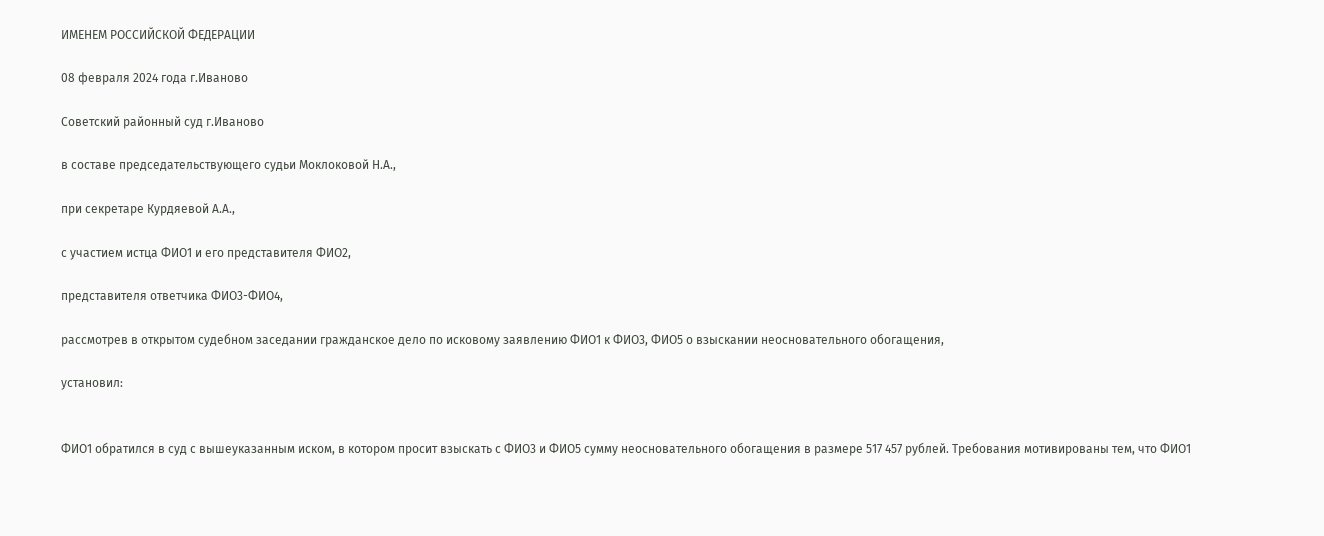ИМЕНЕМ РОССИЙСКОЙ ФЕДЕРАЦИИ

08 февраля 2024 года г.Иваново

Советский районный суд г.Иваново

в составе председательствующего судьи Моклоковой Н.А.,

при секретаре Курдяевой А.А.,

с участием истца ФИО1 и его представителя ФИО2,

представителя ответчика ФИО3-ФИО4,

рассмотрев в открытом судебном заседании гражданское дело по исковому заявлению ФИО1 к ФИО3, ФИО5 о взыскании неосновательного обогащения,

установил:


ФИО1 обратился в суд с вышеуказанным иском, в котором просит взыскать с ФИО3 и ФИО5 сумму неосновательного обогащения в размере 517 457 рублей. Требования мотивированы тем, что ФИО1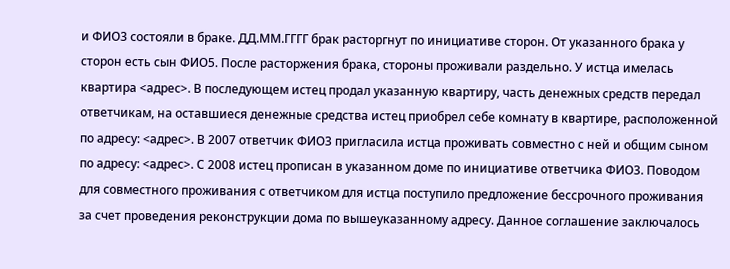и ФИО3 состояли в браке. ДД.ММ.ГГГГ брак расторгнут по инициативе сторон. От указанного брака у сторон есть сын ФИО5. После расторжения брака, стороны проживали раздельно. У истца имелась квартира <адрес>. В последующем истец продал указанную квартиру, часть денежных средств передал ответчикам, на оставшиеся денежные средства истец приобрел себе комнату в квартире, расположенной по адресу: <адрес>. В 2007 ответчик ФИО3 пригласила истца проживать совместно с ней и общим сыном по адресу: <адрес>. С 2008 истец прописан в указанном доме по инициативе ответчика ФИО3. Поводом для совместного проживания с ответчиком для истца поступило предложение бессрочного проживания за счет проведения реконструкции дома по вышеуказанному адресу. Данное соглашение заключалось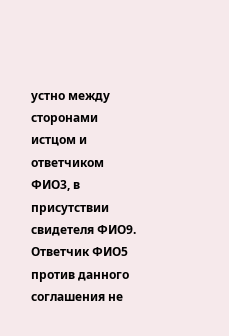устно между сторонами истцом и ответчиком ФИО3, в присутствии свидетеля ФИО9. Ответчик ФИО5 против данного соглашения не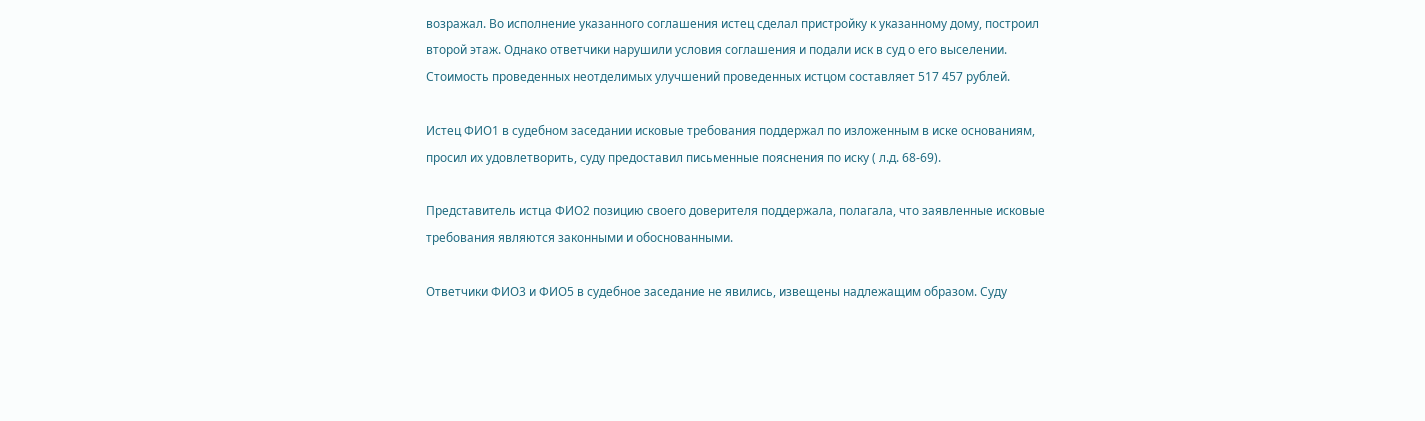возражал. Во исполнение указанного соглашения истец сделал пристройку к указанному дому, построил второй этаж. Однако ответчики нарушили условия соглашения и подали иск в суд о его выселении. Стоимость проведенных неотделимых улучшений проведенных истцом составляет 517 457 рублей.

Истец ФИО1 в судебном заседании исковые требования поддержал по изложенным в иске основаниям, просил их удовлетворить, суду предоставил письменные пояснения по иску ( л.д. 68-69).

Представитель истца ФИО2 позицию своего доверителя поддержала, полагала, что заявленные исковые требования являются законными и обоснованными.

Ответчики ФИО3 и ФИО5 в судебное заседание не явились, извещены надлежащим образом. Суду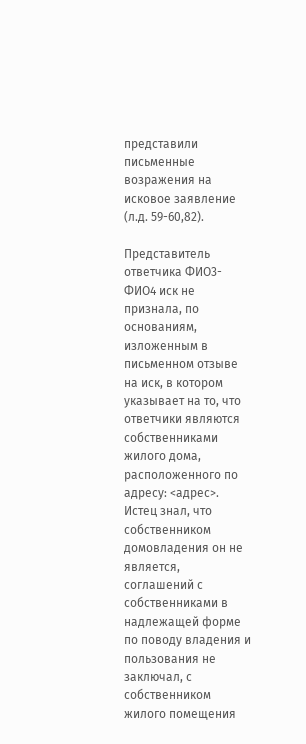представили письменные возражения на исковое заявление (л.д. 59-60,82).

Представитель ответчика ФИО3-ФИО4 иск не признала, по основаниям, изложенным в письменном отзыве на иск, в котором указывает на то, что ответчики являются собственниками жилого дома, расположенного по адресу: <адрес>. Истец знал, что собственником домовладения он не является, соглашений с собственниками в надлежащей форме по поводу владения и пользования не заключал, с собственником жилого помещения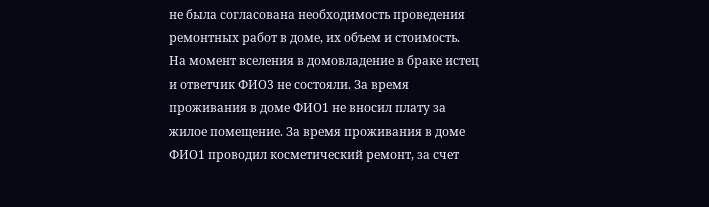не была согласована необходимость проведения ремонтных работ в доме, их объем и стоимость. На момент вселения в домовладение в браке истец и ответчик ФИО3 не состояли. За время проживания в доме ФИО1 не вносил плату за жилое помещение. За время проживания в доме ФИО1 проводил косметический ремонт, за счет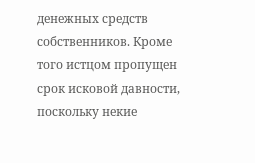денежных средств собственников. Кроме того истцом пропущен срок исковой давности, поскольку некие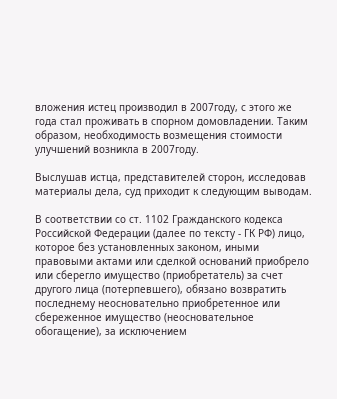вложения истец производил в 2007году, с этого же года стал проживать в спорном домовладении. Таким образом, необходимость возмещения стоимости улучшений возникла в 2007году.

Выслушав истца, представителей сторон, исследовав материалы дела, суд приходит к следующим выводам.

В соответствии со ст. 1102 Гражданского кодекса Российской Федерации (далее по тексту - ГК РФ) лицо, которое без установленных законом, иными правовыми актами или сделкой оснований приобрело или сберегло имущество (приобретатель) за счет другого лица (потерпевшего), обязано возвратить последнему неосновательно приобретенное или сбереженное имущество (неосновательное обогащение), за исключением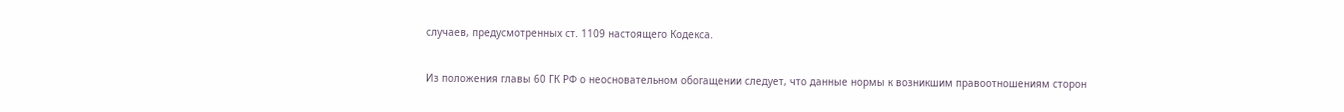случаев, предусмотренных ст. 1109 настоящего Кодекса.

Из положения главы 60 ГК РФ о неосновательном обогащении следует, что данные нормы к возникшим правоотношениям сторон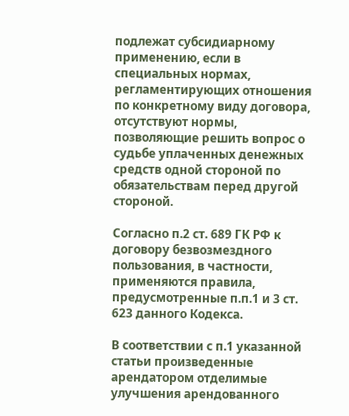подлежат субсидиарному применению, если в специальных нормах, регламентирующих отношения по конкретному виду договора, отсутствуют нормы, позволяющие решить вопрос о судьбе уплаченных денежных средств одной стороной по обязательствам перед другой стороной.

Согласно п.2 ст. 689 ГК РФ к договору безвозмездного пользования, в частности, применяются правила, предусмотренные п.п.1 и 3 ст. 623 данного Кодекса.

В соответствии с п.1 указанной статьи произведенные арендатором отделимые улучшения арендованного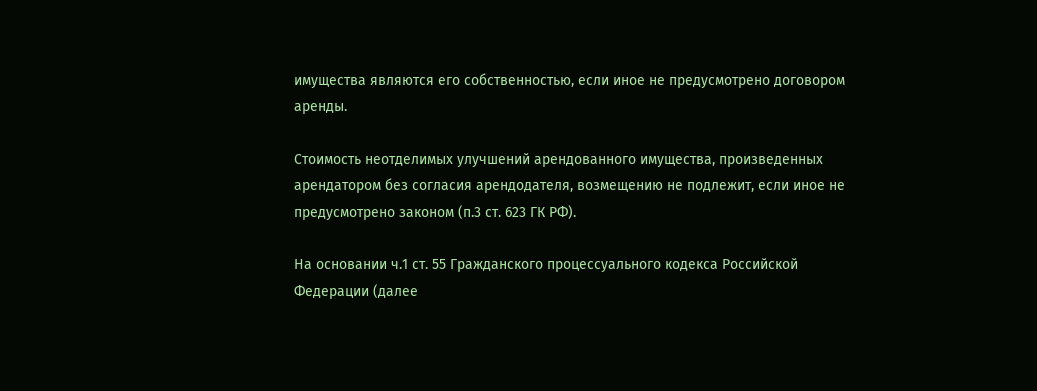имущества являются его собственностью, если иное не предусмотрено договором аренды.

Стоимость неотделимых улучшений арендованного имущества, произведенных арендатором без согласия арендодателя, возмещению не подлежит, если иное не предусмотрено законом (п.3 ст. 623 ГК РФ).

На основании ч.1 ст. 55 Гражданского процессуального кодекса Российской Федерации (далее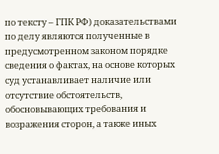по тексту – ГПК РФ) доказательствами по делу являются полученные в предусмотренном законом порядке сведения о фактах, на основе которых суд устанавливает наличие или отсутствие обстоятельств, обосновывающих требования и возражения сторон, а также иных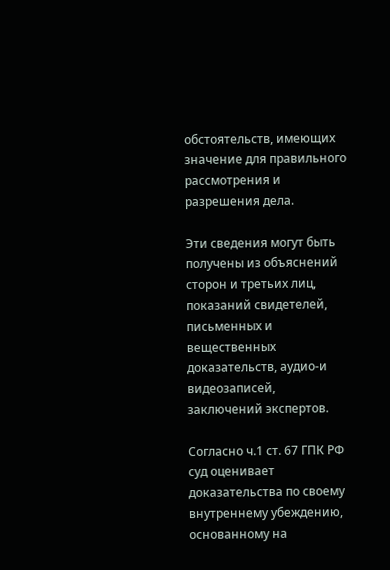обстоятельств, имеющих значение для правильного рассмотрения и разрешения дела.

Эти сведения могут быть получены из объяснений сторон и третьих лиц, показаний свидетелей, письменных и вещественных доказательств, аудио-и видеозаписей, заключений экспертов.

Согласно ч.1 ст. 67 ГПК РФ суд оценивает доказательства по своему внутреннему убеждению, основанному на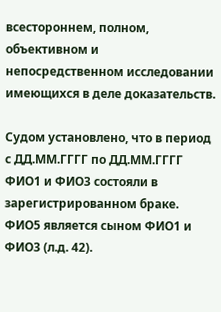всестороннем, полном, объективном и непосредственном исследовании имеющихся в деле доказательств.

Судом установлено, что в период с ДД.ММ.ГГГГ по ДД.ММ.ГГГГ ФИО1 и ФИО3 состояли в зарегистрированном браке. ФИО5 является сыном ФИО1 и ФИО3 (л.д. 42).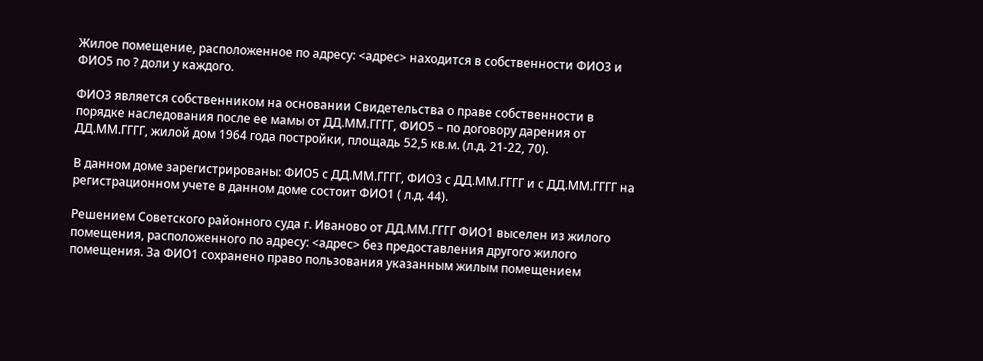Жилое помещение, расположенное по адресу: <адрес> находится в собственности ФИО3 и ФИО5 по ? доли у каждого.

ФИО3 является собственником на основании Свидетельства о праве собственности в порядке наследования после ее мамы от ДД.ММ.ГГГГ, ФИО5 – по договору дарения от ДД.ММ.ГГГГ, жилой дом 1964 года постройки, площадь 52,5 кв.м. (л.д. 21-22, 70).

В данном доме зарегистрированы: ФИО5 с ДД.ММ.ГГГГ, ФИО3 с ДД.ММ.ГГГГ и с ДД.ММ.ГГГГ на регистрационном учете в данном доме состоит ФИО1 ( л.д. 44).

Решением Советского районного суда г. Иваново от ДД.ММ.ГГГГ ФИО1 выселен из жилого помещения, расположенного по адресу: <адрес> без предоставления другого жилого помещения. За ФИО1 сохранено право пользования указанным жилым помещением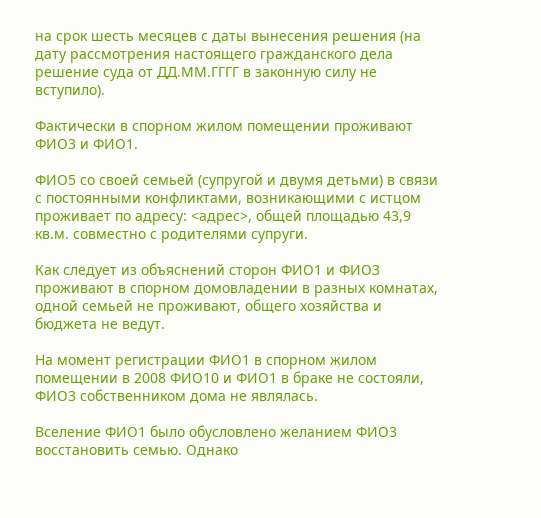на срок шесть месяцев с даты вынесения решения (на дату рассмотрения настоящего гражданского дела решение суда от ДД.ММ.ГГГГ в законную силу не вступило).

Фактически в спорном жилом помещении проживают ФИО3 и ФИО1.

ФИО5 со своей семьей (супругой и двумя детьми) в связи с постоянными конфликтами, возникающими с истцом проживает по адресу: <адрес>, общей площадью 43,9 кв.м. совместно с родителями супруги.

Как следует из объяснений сторон ФИО1 и ФИО3 проживают в спорном домовладении в разных комнатах, одной семьей не проживают, общего хозяйства и бюджета не ведут.

На момент регистрации ФИО1 в спорном жилом помещении в 2008 ФИО10 и ФИО1 в браке не состояли, ФИО3 собственником дома не являлась.

Вселение ФИО1 было обусловлено желанием ФИО3 восстановить семью. Однако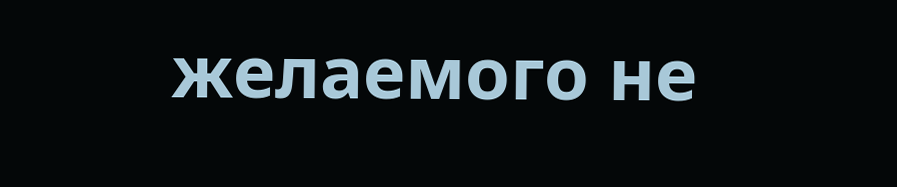желаемого не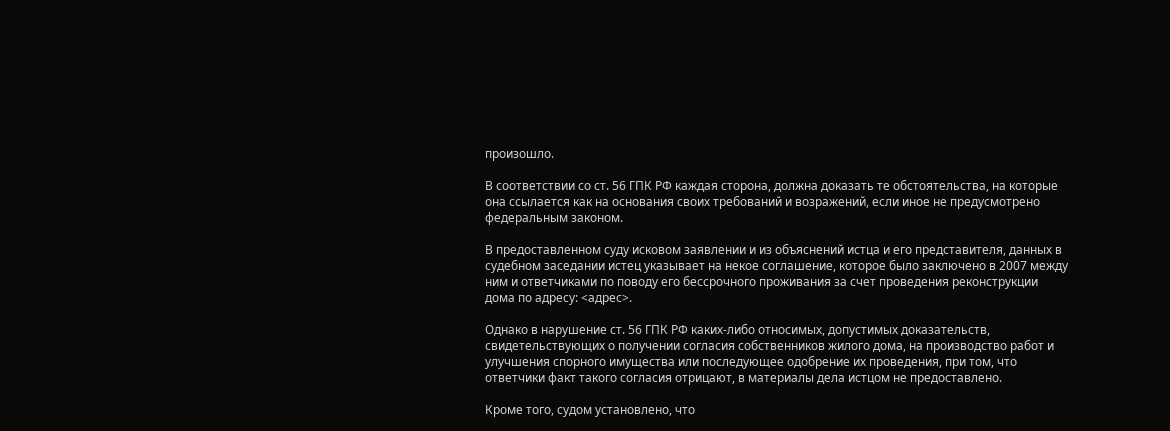произошло.

В соответствии со ст. 56 ГПК РФ каждая сторона, должна доказать те обстоятельства, на которые она ссылается как на основания своих требований и возражений, если иное не предусмотрено федеральным законом.

В предоставленном суду исковом заявлении и из объяснений истца и его представителя, данных в судебном заседании истец указывает на некое соглашение, которое было заключено в 2007 между ним и ответчиками по поводу его бессрочного проживания за счет проведения реконструкции дома по адресу: <адрес>.

Однако в нарушение ст. 56 ГПК РФ каких-либо относимых, допустимых доказательств, свидетельствующих о получении согласия собственников жилого дома, на производство работ и улучшения спорного имущества или последующее одобрение их проведения, при том, что ответчики факт такого согласия отрицают, в материалы дела истцом не предоставлено.

Кроме того, судом установлено, что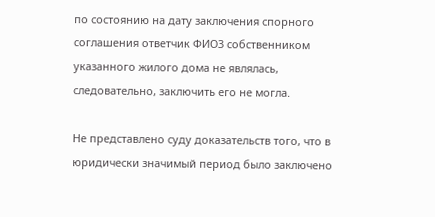по состоянию на дату заключения спорного соглашения ответчик ФИО3 собственником указанного жилого дома не являлась, следовательно, заключить его не могла.

Не представлено суду доказательств того, что в юридически значимый период было заключено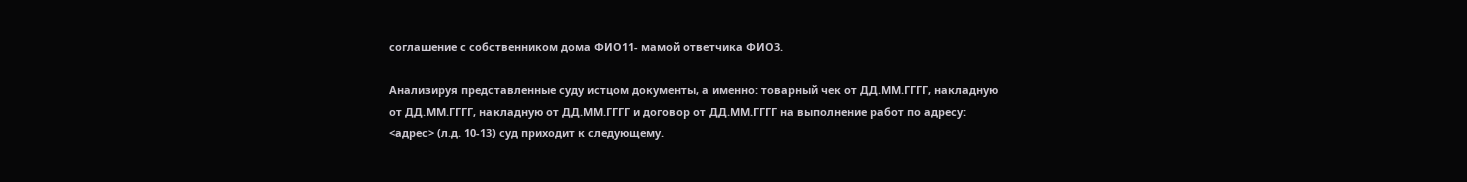соглашение с собственником дома ФИО11- мамой ответчика ФИО3.

Анализируя представленные суду истцом документы, а именно: товарный чек от ДД.ММ.ГГГГ, накладную от ДД.ММ.ГГГГ, накладную от ДД.ММ.ГГГГ и договор от ДД.ММ.ГГГГ на выполнение работ по адресу: <адрес> (л.д. 10-13) суд приходит к следующему.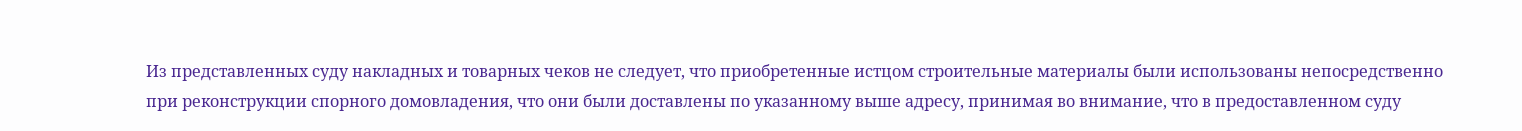Из представленных суду накладных и товарных чеков не следует, что приобретенные истцом строительные материалы были использованы непосредственно при реконструкции спорного домовладения, что они были доставлены по указанному выше адресу, принимая во внимание, что в предоставленном суду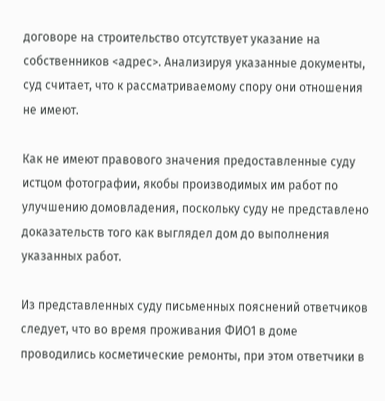договоре на строительство отсутствует указание на собственников <адрес>. Анализируя указанные документы, суд считает, что к рассматриваемому спору они отношения не имеют.

Как не имеют правового значения предоставленные суду истцом фотографии, якобы производимых им работ по улучшению домовладения, поскольку суду не представлено доказательств того как выглядел дом до выполнения указанных работ.

Из представленных суду письменных пояснений ответчиков следует, что во время проживания ФИО1 в доме проводились косметические ремонты, при этом ответчики в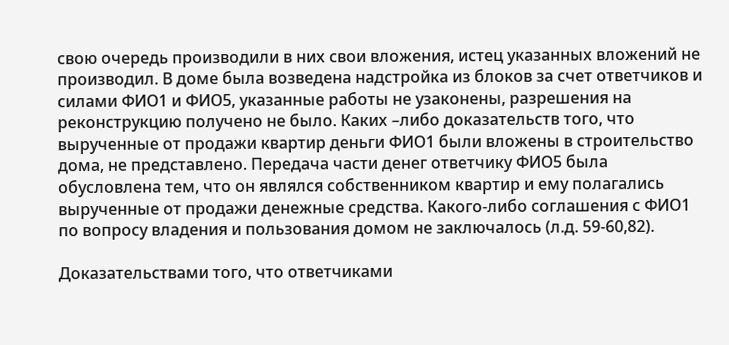свою очередь производили в них свои вложения, истец указанных вложений не производил. В доме была возведена надстройка из блоков за счет ответчиков и силами ФИО1 и ФИО5, указанные работы не узаконены, разрешения на реконструкцию получено не было. Каких –либо доказательств того, что вырученные от продажи квартир деньги ФИО1 были вложены в строительство дома, не представлено. Передача части денег ответчику ФИО5 была обусловлена тем, что он являлся собственником квартир и ему полагались вырученные от продажи денежные средства. Какого-либо соглашения с ФИО1 по вопросу владения и пользования домом не заключалось (л.д. 59-60,82).

Доказательствами того, что ответчиками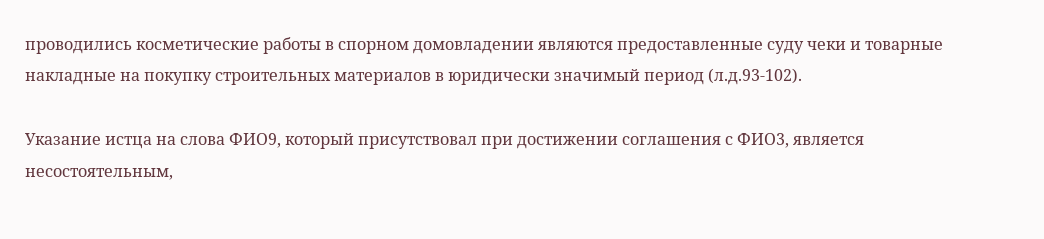проводились косметические работы в спорном домовладении являются предоставленные суду чеки и товарные накладные на покупку строительных материалов в юридически значимый период (л.д.93-102).

Указание истца на слова ФИО9, который присутствовал при достижении соглашения с ФИО3, является несостоятельным,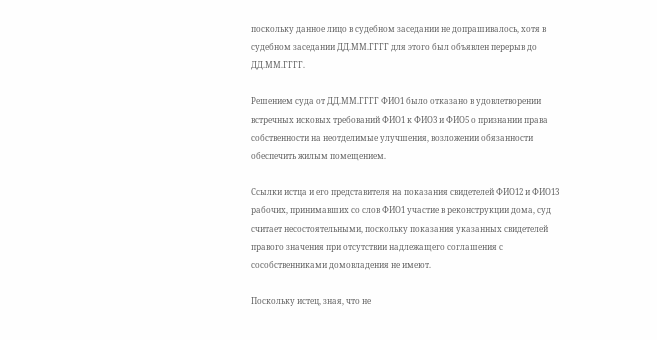поскольку данное лицо в судебном заседании не допрашивалось, хотя в судебном заседании ДД.ММ.ГГГГ для этого был объявлен перерыв до ДД.ММ.ГГГГ.

Решением суда от ДД.ММ.ГГГГ ФИО1 было отказано в удовлетворении встречных исковых требований ФИО1 к ФИО3 и ФИО5 о признании права собственности на неотделимые улучшения, возложении обязанности обеспечить жилым помещением.

Ссылки истца и его представителя на показания свидетелей ФИО12 и ФИО13 рабочих, принимавших со слов ФИО1 участие в реконструкции дома, суд считает несостоятельными, поскольку показания указанных свидетелей правого значения при отсутствии надлежащего соглашения с сособственниками домовладения не имеют.

Поскольку истец, зная, что не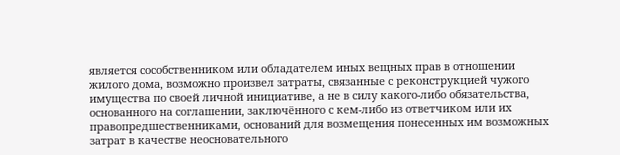является сособственником или обладателем иных вещных прав в отношении жилого дома, возможно произвел затраты, связанные с реконструкцией чужого имущества по своей личной инициативе, а не в силу какого-либо обязательства, основанного на соглашении, заключённого с кем-либо из ответчиком или их правопредшественниками, оснований для возмещения понесенных им возможных затрат в качестве неосновательного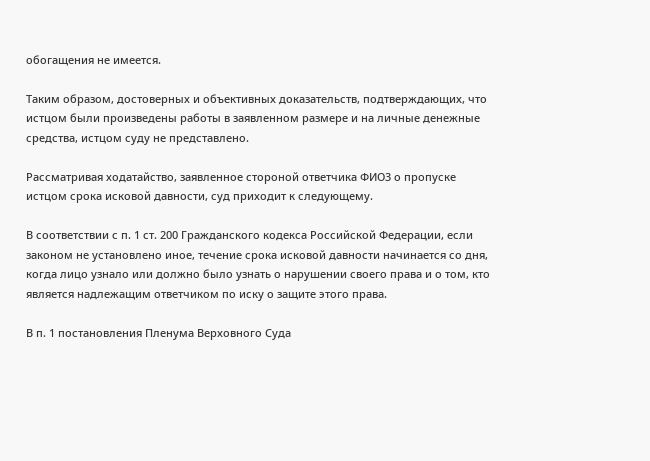обогащения не имеется.

Таким образом, достоверных и объективных доказательств, подтверждающих, что истцом были произведены работы в заявленном размере и на личные денежные средства, истцом суду не представлено.

Рассматривая ходатайство, заявленное стороной ответчика ФИО3 о пропуске истцом срока исковой давности, суд приходит к следующему.

В соответствии с п. 1 ст. 200 Гражданского кодекса Российской Федерации, если законом не установлено иное, течение срока исковой давности начинается со дня, когда лицо узнало или должно было узнать о нарушении своего права и о том, кто является надлежащим ответчиком по иску о защите этого права.

В п. 1 постановления Пленума Верховного Суда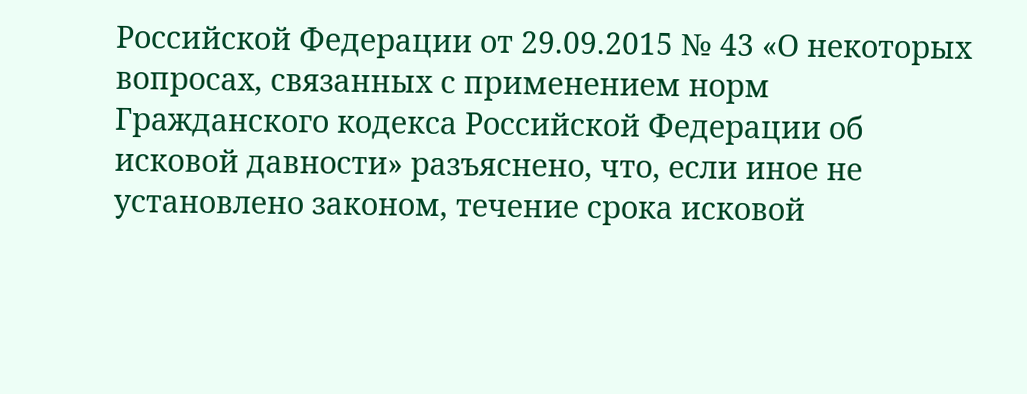Российской Федерации от 29.09.2015 № 43 «О некоторых вопросах, связанных с применением норм Гражданского кодекса Российской Федерации об исковой давности» разъяснено, что, если иное не установлено законом, течение срока исковой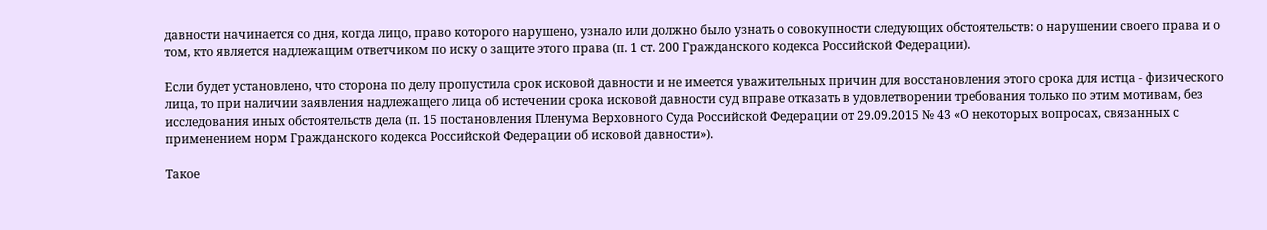давности начинается со дня, когда лицо, право которого нарушено, узнало или должно было узнать о совокупности следующих обстоятельств: о нарушении своего права и о том, кто является надлежащим ответчиком по иску о защите этого права (п. 1 ст. 200 Гражданского кодекса Российской Федерации).

Если будет установлено, что сторона по делу пропустила срок исковой давности и не имеется уважительных причин для восстановления этого срока для истца - физического лица, то при наличии заявления надлежащего лица об истечении срока исковой давности суд вправе отказать в удовлетворении требования только по этим мотивам, без исследования иных обстоятельств дела (п. 15 постановления Пленума Верховного Суда Российской Федерации от 29.09.2015 № 43 «О некоторых вопросах, связанных с применением норм Гражданского кодекса Российской Федерации об исковой давности»).

Такое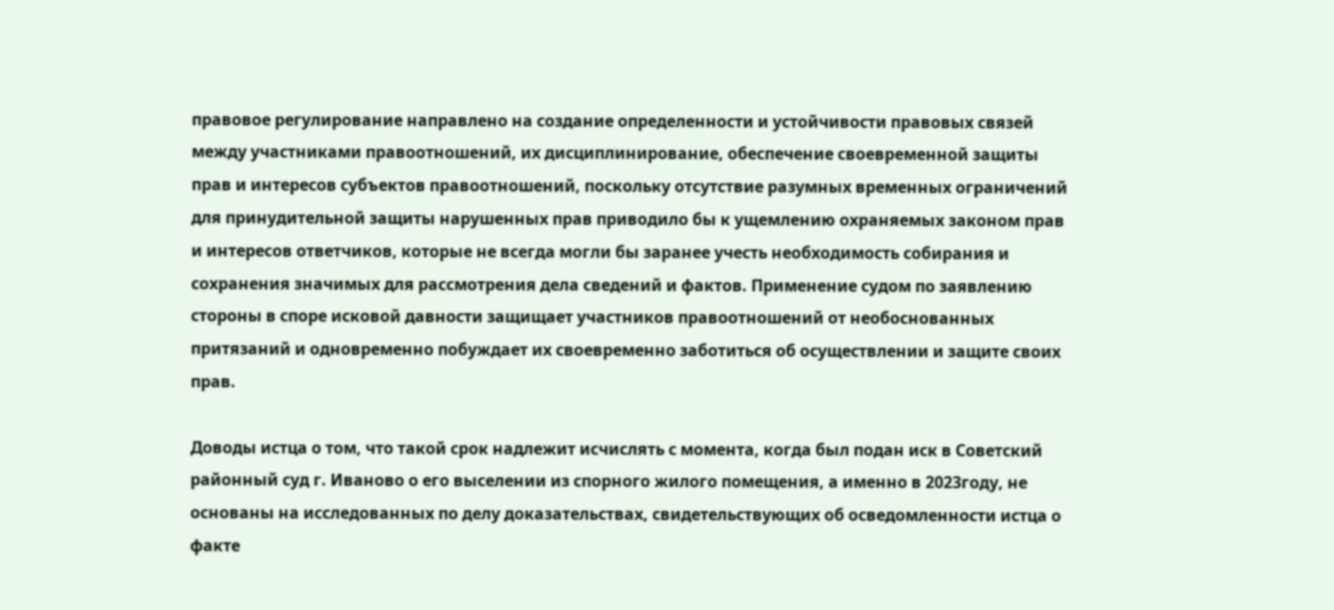правовое регулирование направлено на создание определенности и устойчивости правовых связей между участниками правоотношений, их дисциплинирование, обеспечение своевременной защиты прав и интересов субъектов правоотношений, поскольку отсутствие разумных временных ограничений для принудительной защиты нарушенных прав приводило бы к ущемлению охраняемых законом прав и интересов ответчиков, которые не всегда могли бы заранее учесть необходимость собирания и сохранения значимых для рассмотрения дела сведений и фактов. Применение судом по заявлению стороны в споре исковой давности защищает участников правоотношений от необоснованных притязаний и одновременно побуждает их своевременно заботиться об осуществлении и защите своих прав.

Доводы истца о том, что такой срок надлежит исчислять с момента, когда был подан иск в Советский районный суд г. Иваново о его выселении из спорного жилого помещения, а именно в 2023году, не основаны на исследованных по делу доказательствах, свидетельствующих об осведомленности истца о факте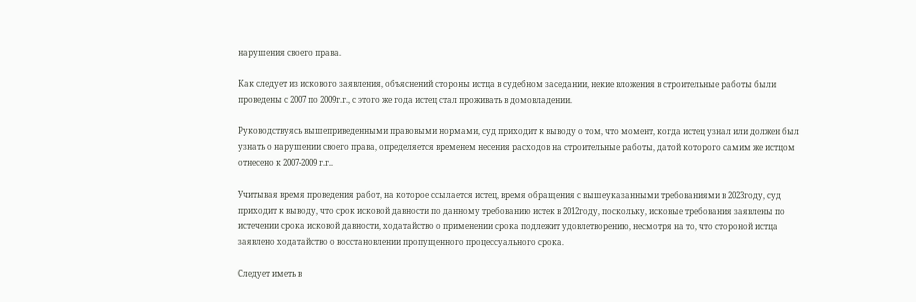нарушения своего права.

Как следует из искового заявления, объяснений стороны истца в судебном заседании, некие вложения в строительные работы были проведены с 2007 по 2009г.г., с этого же года истец стал проживать в домовладении.

Руководствуясь вышеприведенными правовыми нормами, суд приходит к выводу о том, что момент, когда истец узнал или должен был узнать о нарушении своего права, определяется временем несения расходов на строительные работы, датой которого самим же истцом отнесено к 2007-2009 г.г..

Учитывая время проведения работ, на которое ссылается истец, время обращения с вышеуказанными требованиями в 2023году, суд приходит к выводу, что срок исковой давности по данному требованию истек в 2012году, поскольку, исковые требования заявлены по истечении срока исковой давности, ходатайство о применении срока подлежит удовлетворению, несмотря на то, что стороной истца заявлено ходатайство о восстановлении пропущенного процессуального срока.

Следует иметь в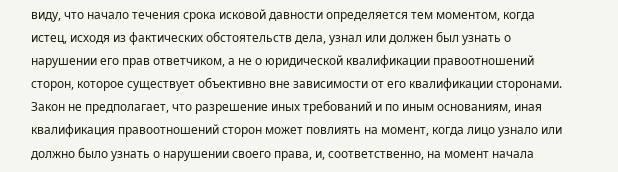виду, что начало течения срока исковой давности определяется тем моментом, когда истец, исходя из фактических обстоятельств дела, узнал или должен был узнать о нарушении его прав ответчиком, а не о юридической квалификации правоотношений сторон, которое существует объективно вне зависимости от его квалификации сторонами. Закон не предполагает, что разрешение иных требований и по иным основаниям, иная квалификация правоотношений сторон может повлиять на момент, когда лицо узнало или должно было узнать о нарушении своего права, и, соответственно, на момент начала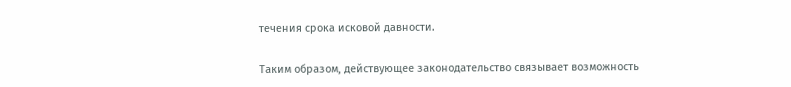течения срока исковой давности.

Таким образом, действующее законодательство связывает возможность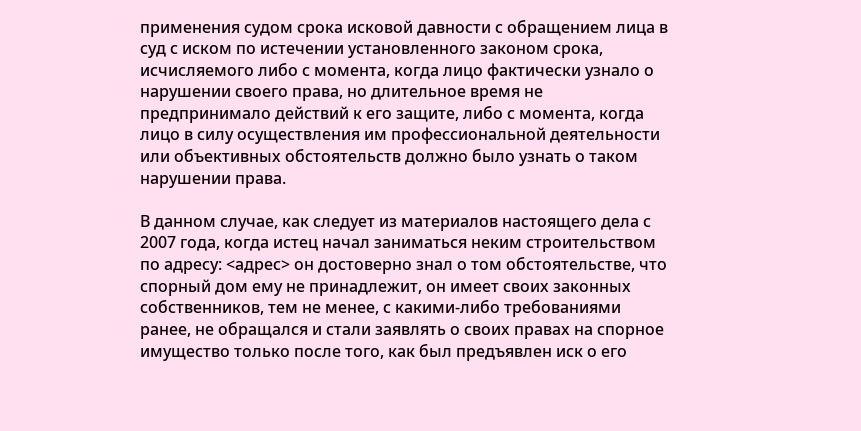применения судом срока исковой давности с обращением лица в суд с иском по истечении установленного законом срока, исчисляемого либо с момента, когда лицо фактически узнало о нарушении своего права, но длительное время не предпринимало действий к его защите, либо с момента, когда лицо в силу осуществления им профессиональной деятельности или объективных обстоятельств должно было узнать о таком нарушении права.

В данном случае, как следует из материалов настоящего дела с 2007 года, когда истец начал заниматься неким строительством по адресу: <адрес> он достоверно знал о том обстоятельстве, что спорный дом ему не принадлежит, он имеет своих законных собственников, тем не менее, с какими-либо требованиями ранее, не обращался и стали заявлять о своих правах на спорное имущество только после того, как был предъявлен иск о его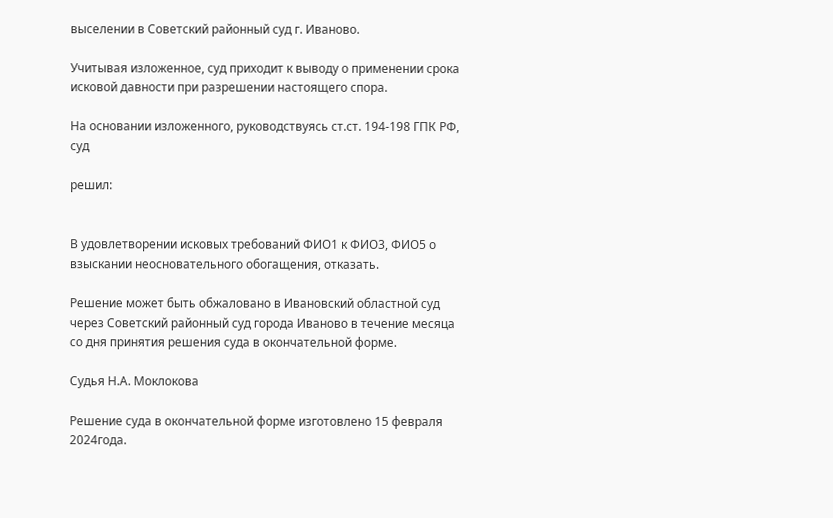выселении в Советский районный суд г. Иваново.

Учитывая изложенное, суд приходит к выводу о применении срока исковой давности при разрешении настоящего спора.

На основании изложенного, руководствуясь ст.ст. 194-198 ГПК РФ, суд

решил:


В удовлетворении исковых требований ФИО1 к ФИО3, ФИО5 о взыскании неосновательного обогащения, отказать.

Решение может быть обжаловано в Ивановский областной суд через Советский районный суд города Иваново в течение месяца со дня принятия решения суда в окончательной форме.

Судья Н.А. Моклокова

Решение суда в окончательной форме изготовлено 15 февраля 2024года.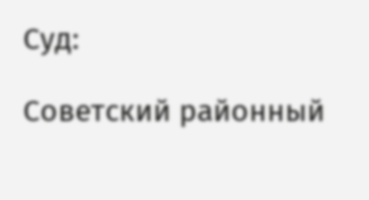Суд:

Советский районный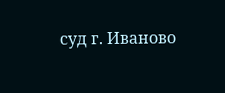суд г. Иваново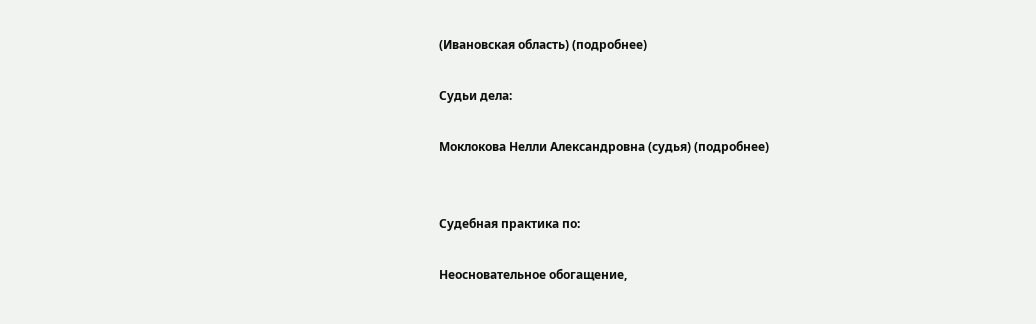(Ивановская область) (подробнее)

Судьи дела:

Моклокова Нелли Александровна (судья) (подробнее)


Судебная практика по:

Неосновательное обогащение,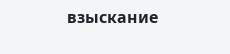взыскание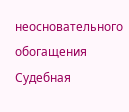неосновательного обогащения
Судебная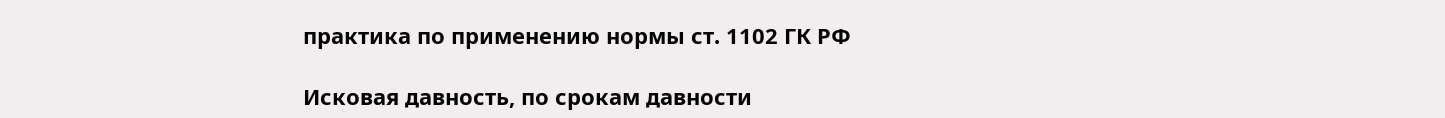практика по применению нормы ст. 1102 ГК РФ

Исковая давность, по срокам давности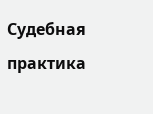Судебная практика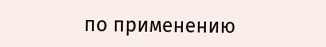по применению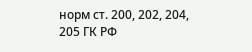норм ст. 200, 202, 204, 205 ГК РФ